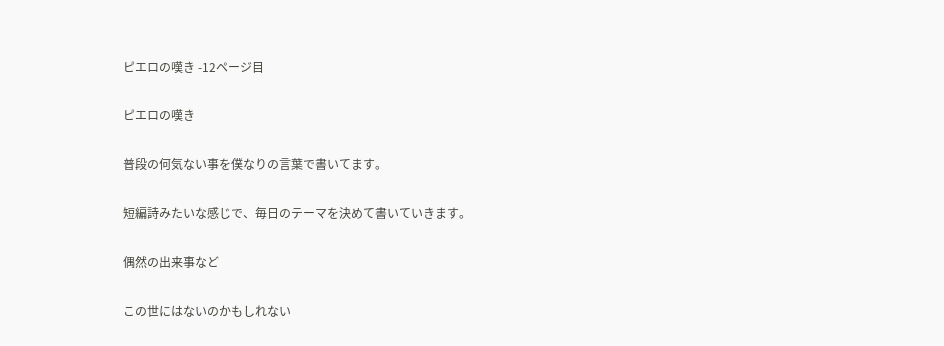ピエロの嘆き -12ページ目

ピエロの嘆き

普段の何気ない事を僕なりの言葉で書いてます。

短編詩みたいな感じで、毎日のテーマを決めて書いていきます。

偶然の出来事など

この世にはないのかもしれない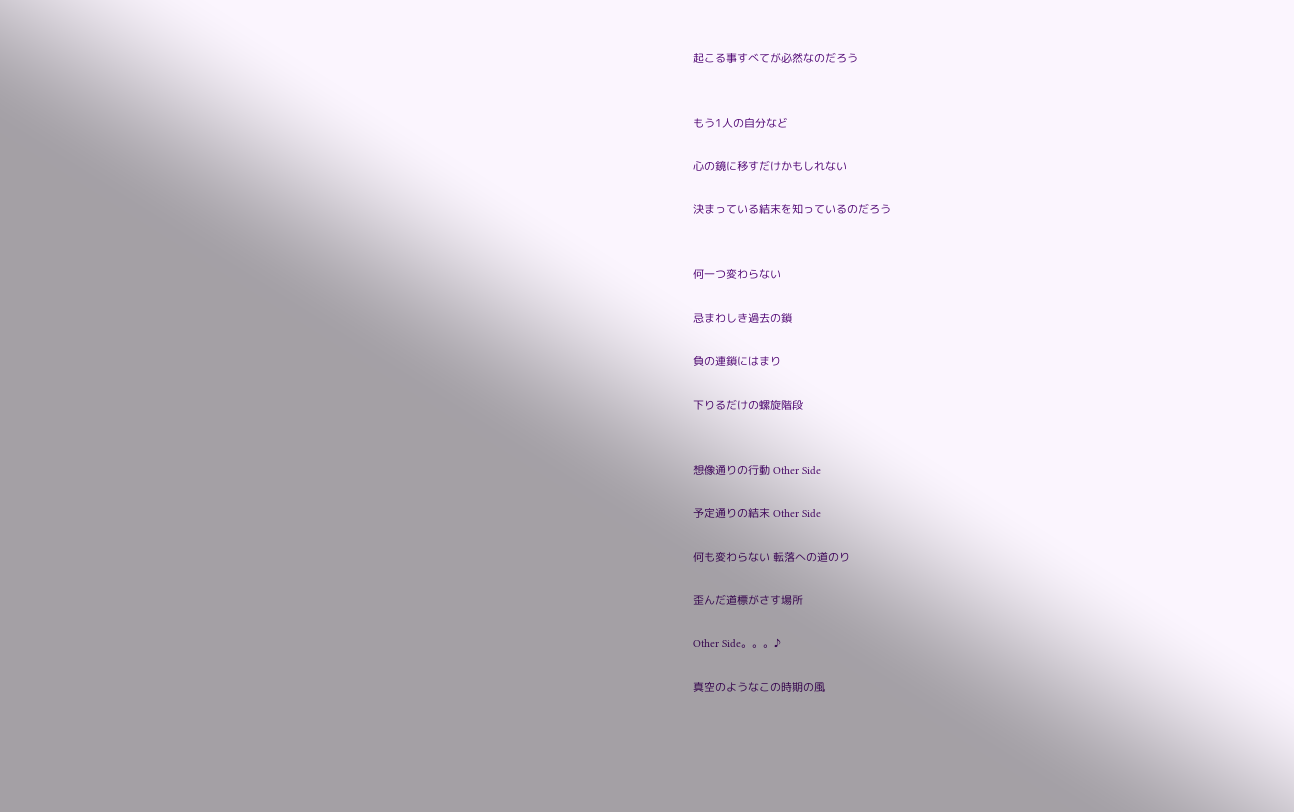起こる事すべてが必然なのだろう


もう1人の自分など

心の鏡に移すだけかもしれない

決まっている結末を知っているのだろう


何一つ変わらない

忌まわしき過去の鎖

負の連鎖にはまり

下りるだけの螺旋階段


想像通りの行動 Other Side

予定通りの結末 Other Side

何も変わらない 転落への道のり

歪んだ道標がさす場所

Other Side。。。♪

真空のようなこの時期の風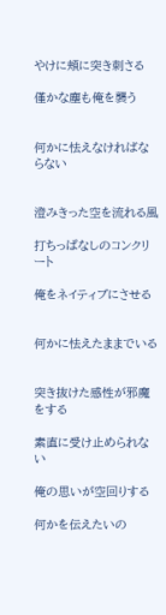やけに頬に突き刺さる

僅かな塵も俺を襲う


何かに怯えなければならない


澄みきった空を流れる風

打ちっぱなしのコンクリート

俺をネイティブにさせる


何かに怯えたままでいる


突き抜けた感性が邪魔をする

素直に受け止められない

俺の思いが空回りする

何かを伝えたいの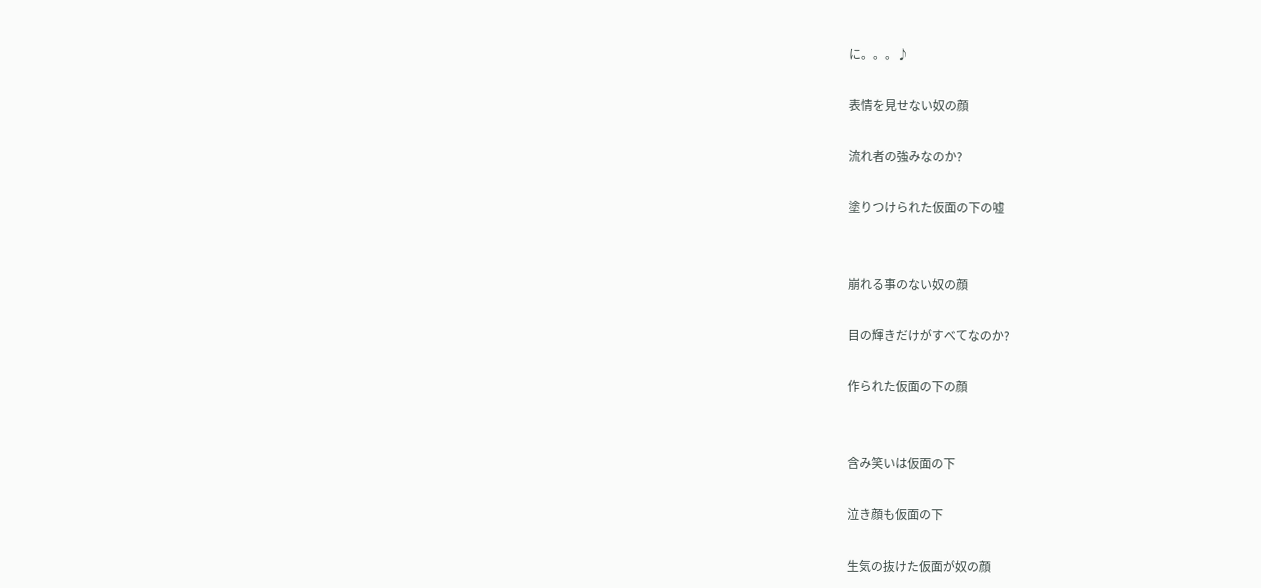に。。。♪

表情を見せない奴の顔

流れ者の強みなのか?

塗りつけられた仮面の下の嘘


崩れる事のない奴の顔

目の輝きだけがすべてなのか?

作られた仮面の下の顔


含み笑いは仮面の下

泣き顔も仮面の下

生気の抜けた仮面が奴の顔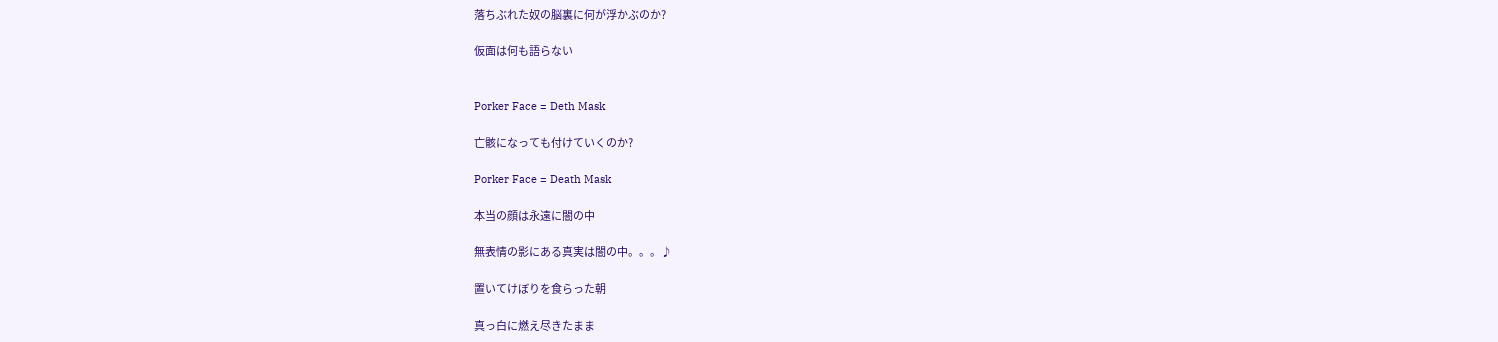落ちぶれた奴の脳裏に何が浮かぶのか?

仮面は何も語らない


Porker Face = Deth Mask

亡骸になっても付けていくのか?

Porker Face = Death Mask

本当の顔は永遠に闇の中

無表情の影にある真実は闇の中。。。♪

置いてけぼりを食らった朝

真っ白に燃え尽きたまま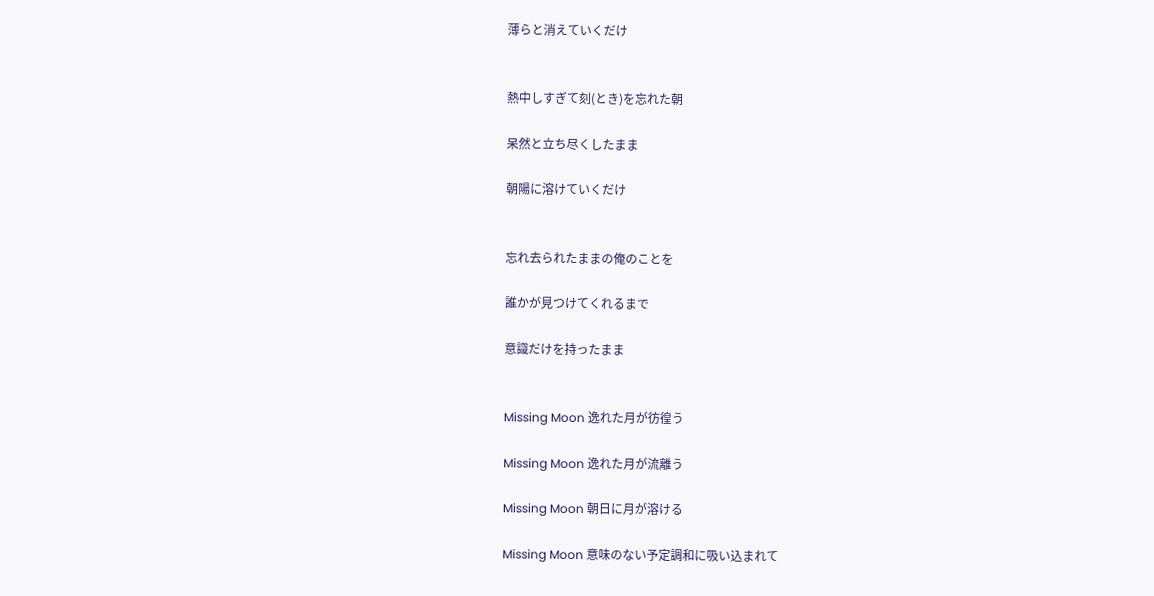薄らと消えていくだけ


熱中しすぎて刻(とき)を忘れた朝

呆然と立ち尽くしたまま

朝陽に溶けていくだけ


忘れ去られたままの俺のことを

誰かが見つけてくれるまで

意識だけを持ったまま


Missing Moon 逸れた月が彷徨う

Missing Moon 逸れた月が流離う

Missing Moon 朝日に月が溶ける

Missing Moon 意味のない予定調和に吸い込まれて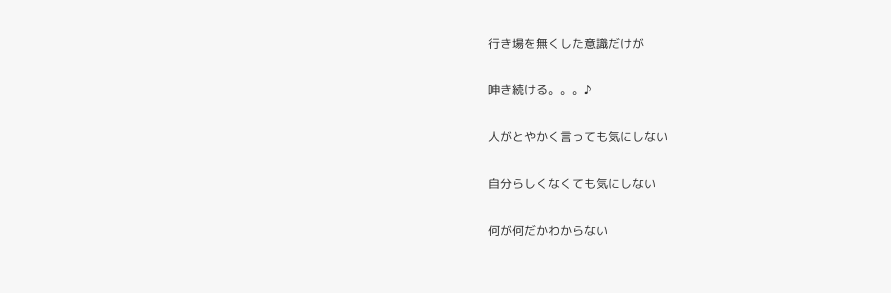行き場を無くした意識だけが

呻き続ける。。。♪

人がとやかく言っても気にしない

自分らしくなくても気にしない

何が何だかわからない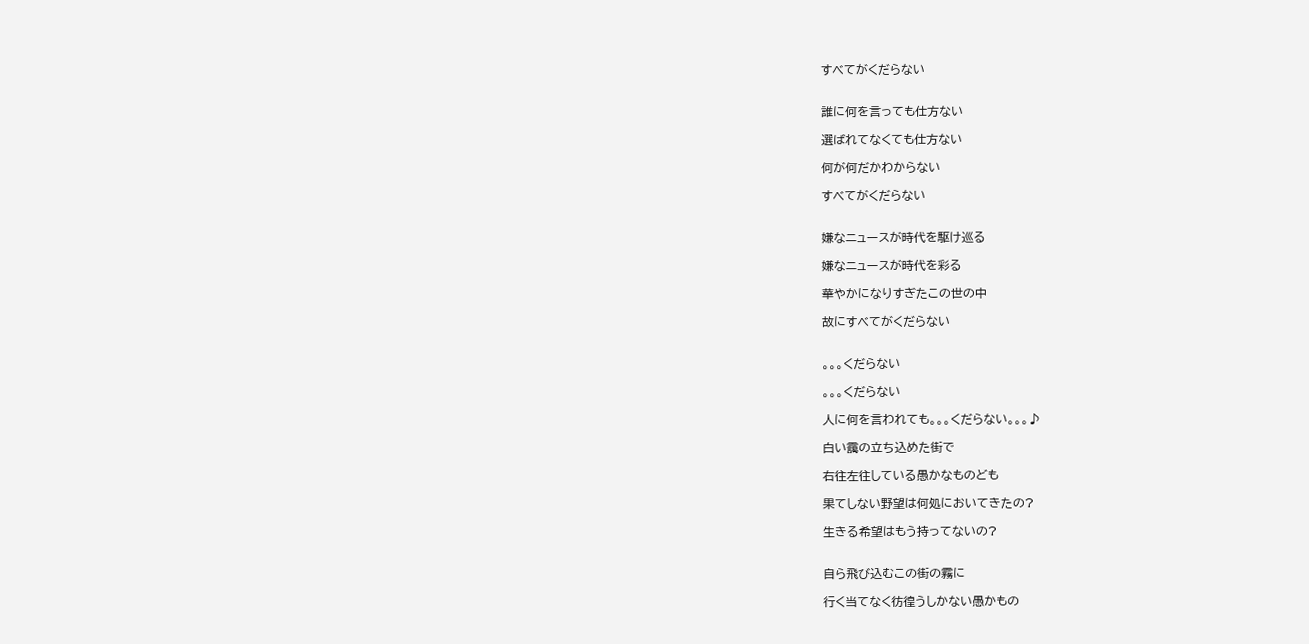すべてがくだらない


誰に何を言っても仕方ない

選ばれてなくても仕方ない

何が何だかわからない

すべてがくだらない


嫌なニュースが時代を駆け巡る

嫌なニュースが時代を彩る

華やかになりすぎたこの世の中

故にすべてがくだらない


。。。くだらない

。。。くだらない

人に何を言われても。。。くだらない。。。♪

白い靄の立ち込めた街で

右往左往している愚かなものども

果てしない野望は何処においてきたの?

生きる希望はもう持ってないの?


自ら飛び込むこの街の霧に

行く当てなく彷徨うしかない愚かもの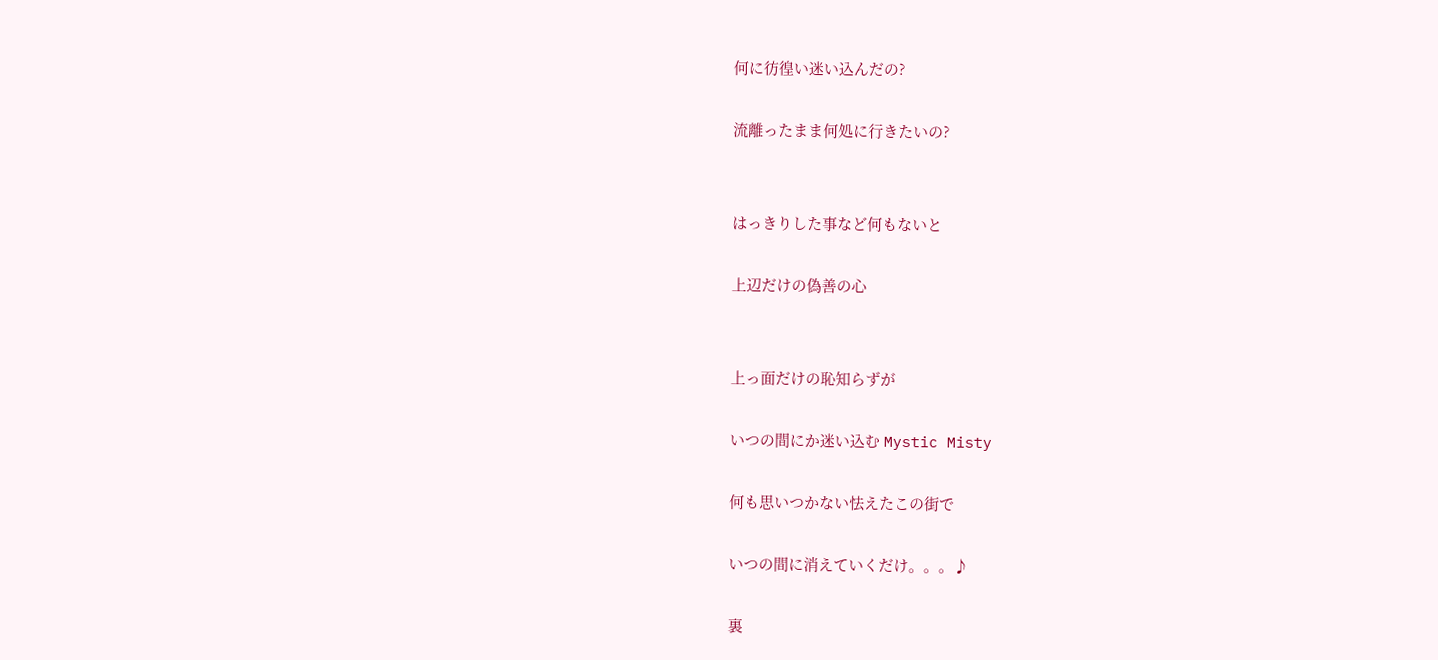何に彷徨い迷い込んだの?

流離ったまま何処に行きたいの?


はっきりした事など何もないと

上辺だけの偽善の心


上っ面だけの恥知らずが

いつの間にか迷い込む Mystic Misty

何も思いつかない怯えたこの街で

いつの間に消えていくだけ。。。♪

裏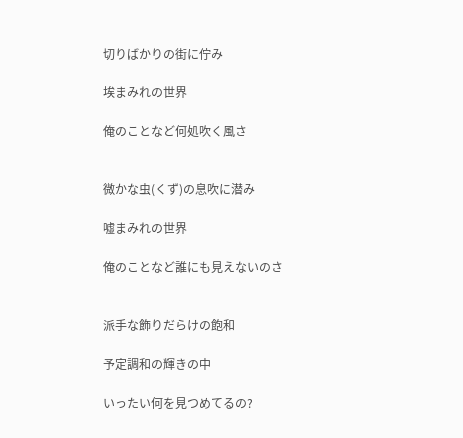切りばかりの街に佇み

埃まみれの世界

俺のことなど何処吹く風さ


微かな虫(くず)の息吹に潜み

嘘まみれの世界

俺のことなど誰にも見えないのさ


派手な飾りだらけの飽和

予定調和の輝きの中

いったい何を見つめてるの?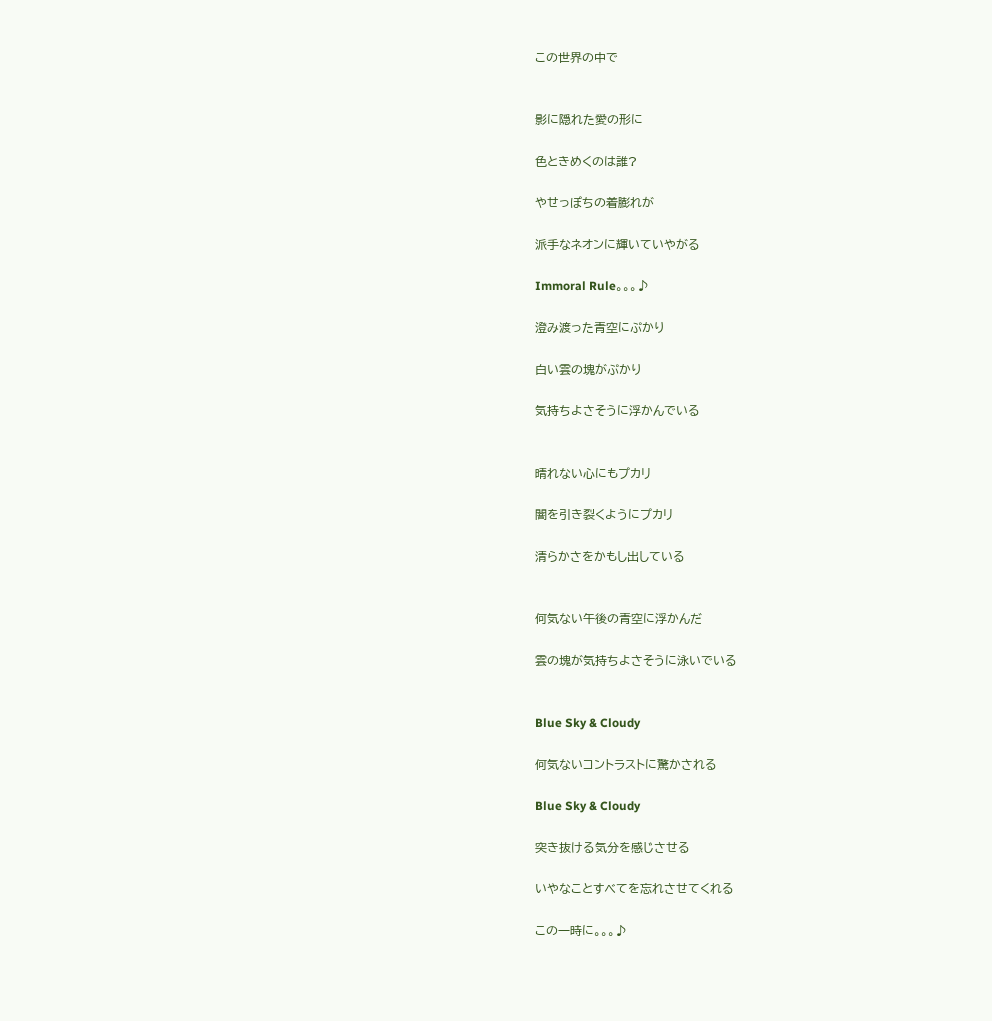この世界の中で


影に隠れた愛の形に

色ときめくのは誰?

やせっぽちの着膨れが

派手なネオンに輝いていやがる

Immoral Rule。。。♪

澄み渡った青空にぷかり

白い雲の塊がぷかり

気持ちよさそうに浮かんでいる


晴れない心にもプカリ

闇を引き裂くようにプカリ

清らかさをかもし出している


何気ない午後の青空に浮かんだ

雲の塊が気持ちよさそうに泳いでいる


Blue Sky & Cloudy

何気ないコントラストに驚かされる

Blue Sky & Cloudy

突き抜ける気分を感じさせる

いやなことすべてを忘れさせてくれる

この一時に。。。♪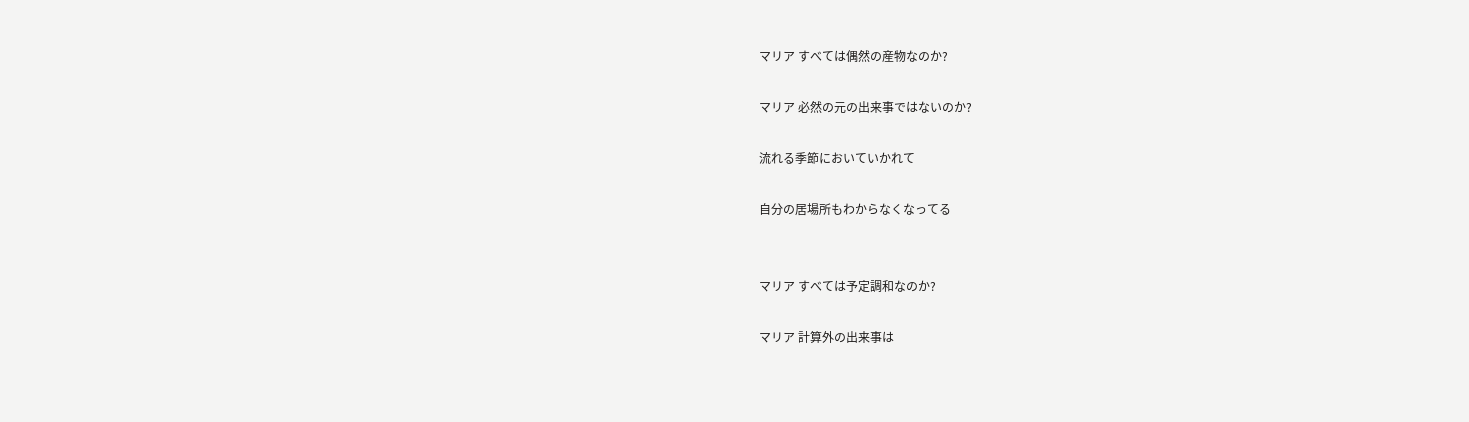マリア すべては偶然の産物なのか?

マリア 必然の元の出来事ではないのか?

流れる季節においていかれて

自分の居場所もわからなくなってる


マリア すべては予定調和なのか?

マリア 計算外の出来事は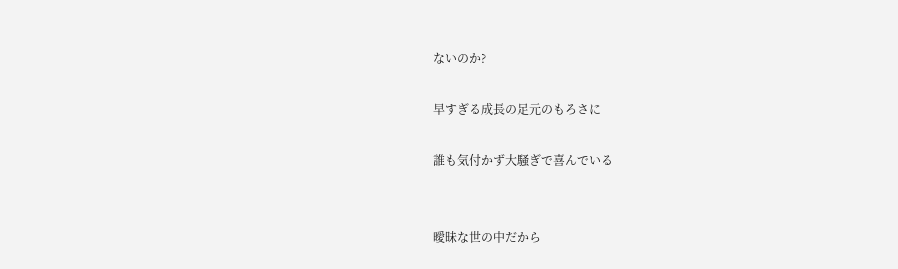ないのか?

早すぎる成長の足元のもろさに

誰も気付かず大騒ぎで喜んでいる


曖昧な世の中だから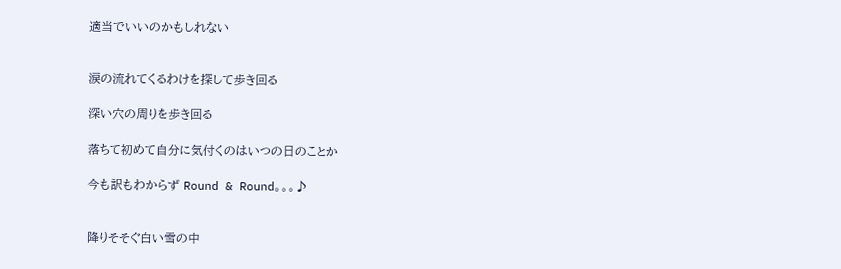適当でいいのかもしれない


涙の流れてくるわけを探して歩き回る

深い穴の周りを歩き回る

落ちて初めて自分に気付くのはいつの日のことか

今も訳もわからず Round & Round。。。♪


降りそそぐ白い雪の中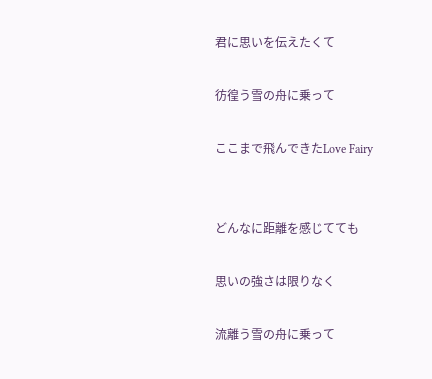君に思いを伝えたくて

彷徨う雪の舟に乗って

ここまで飛んできたLove Fairy


どんなに距離を感じてても

思いの強さは限りなく

流離う雪の舟に乗って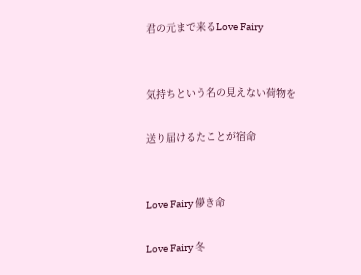君の元まで来るLove Fairy


気持ちという名の見えない荷物を

送り届けるたことが宿命


Love Fairy 儚き命

Love Fairy 冬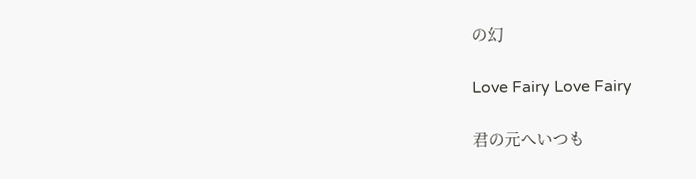の幻

Love Fairy Love Fairy

君の元へいつも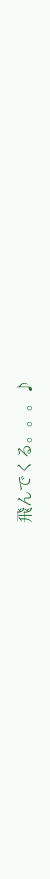飛んでくる。。。♪